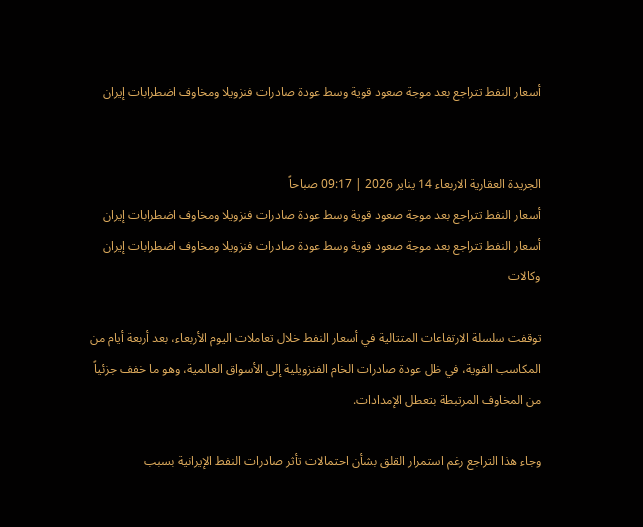أسعار النفط تتراجع بعد موجة صعود قوية وسط عودة صادرات فنزويلا ومخاوف اضطرابات إيران


الجريدة العقارية الاربعاء 14 يناير 2026 | 09:17 صباحاً
أسعار النفط تتراجع بعد موجة صعود قوية وسط عودة صادرات فنزويلا ومخاوف اضطرابات إيران
أسعار النفط تتراجع بعد موجة صعود قوية وسط عودة صادرات فنزويلا ومخاوف اضطرابات إيران
وكالات

توقفت سلسلة الارتفاعات المتتالية في أسعار النفط خلال تعاملات اليوم الأربعاء، بعد أربعة أيام من المكاسب القوية، في ظل عودة صادرات الخام الفنزويلية إلى الأسواق العالمية، وهو ما خفف جزئياً من المخاوف المرتبطة بتعطل الإمدادات.

وجاء هذا التراجع رغم استمرار القلق بشأن احتمالات تأثر صادرات النفط الإيرانية بسبب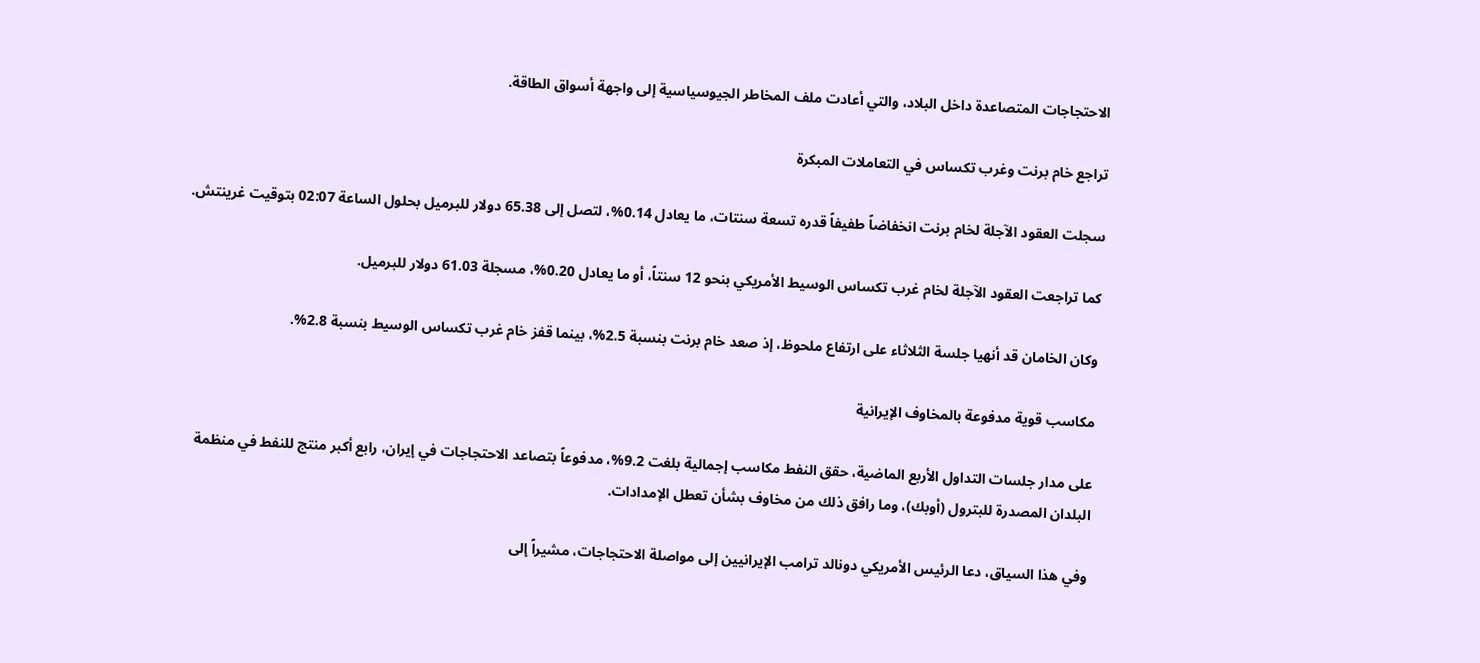الاحتجاجات المتصاعدة داخل البلاد، والتي أعادت ملف المخاطر الجيوسياسية إلى واجهة أسواق الطاقة.

تراجع خام برنت وغرب تكساس في التعاملات المبكرة

سجلت العقود الآجلة لخام برنت انخفاضاً طفيفاً قدره تسعة سنتات، ما يعادل 0.14%، لتصل إلى 65.38 دولار للبرميل بحلول الساعة 02:07 بتوقيت غرينتش.

كما تراجعت العقود الآجلة لخام غرب تكساس الوسيط الأمريكي بنحو 12 سنتاً، أو ما يعادل 0.20%، مسجلة 61.03 دولار للبرميل.

وكان الخامان قد أنهيا جلسة الثلاثاء على ارتفاع ملحوظ، إذ صعد خام برنت بنسبة 2.5%، بينما قفز خام غرب تكساس الوسيط بنسبة 2.8%.

مكاسب قوية مدفوعة بالمخاوف الإيرانية

على مدار جلسات التداول الأربع الماضية، حقق النفط مكاسب إجمالية بلغت 9.2%، مدفوعاً بتصاعد الاحتجاجات في إيران، رابع أكبر منتج للنفط في منظمة البلدان المصدرة للبترول (أوبك)، وما رافق ذلك من مخاوف بشأن تعطل الإمدادات.

وفي هذا السياق، دعا الرئيس الأمريكي دونالد ترامب الإيرانيين إلى مواصلة الاحتجاجات، مشيراً إلى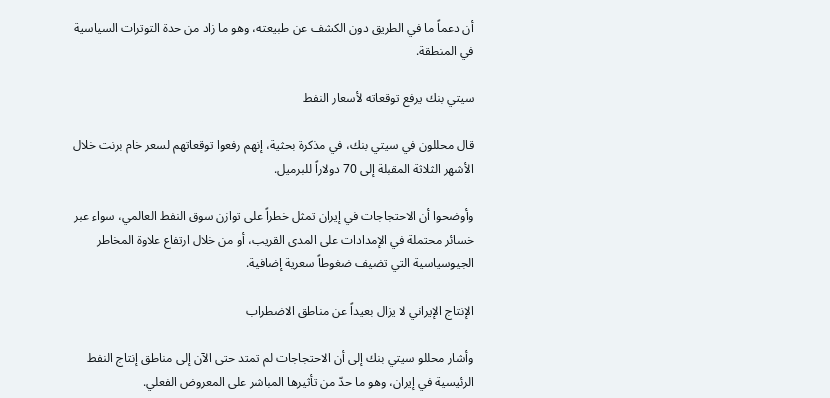أن دعماً ما في الطريق دون الكشف عن طبيعته، وهو ما زاد من حدة التوترات السياسية في المنطقة.

سيتي بنك يرفع توقعاته لأسعار النفط

قال محللون في سيتي بنك، في مذكرة بحثية، إنهم رفعوا توقعاتهم لسعر خام برنت خلال الأشهر الثلاثة المقبلة إلى 70 دولاراً للبرميل.

وأوضحوا أن الاحتجاجات في إيران تمثل خطراً على توازن سوق النفط العالمي، سواء عبر خسائر محتملة في الإمدادات على المدى القريب، أو من خلال ارتفاع علاوة المخاطر الجيوسياسية التي تضيف ضغوطاً سعرية إضافية.

الإنتاج الإيراني لا يزال بعيداً عن مناطق الاضطراب

وأشار محللو سيتي بنك إلى أن الاحتجاجات لم تمتد حتى الآن إلى مناطق إنتاج النفط الرئيسية في إيران، وهو ما حدّ من تأثيرها المباشر على المعروض الفعلي.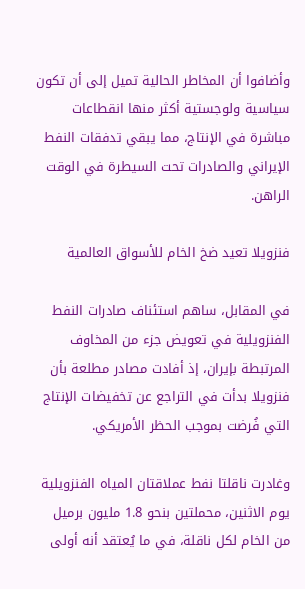وأضافوا أن المخاطر الحالية تميل إلى أن تكون سياسية ولوجستية أكثر منها انقطاعات مباشرة في الإنتاج، مما يبقي تدفقات النفط الإيراني والصادرات تحت السيطرة في الوقت الراهن.

فنزويلا تعيد ضخ الخام للأسواق العالمية

في المقابل، ساهم استئناف صادرات النفط الفنزويلية في تعويض جزء من المخاوف المرتبطة بإيران، إذ أفادت مصادر مطلعة بأن فنزويلا بدأت في التراجع عن تخفيضات الإنتاج التي فُرضت بموجب الحظر الأمريكي.

وغادرت ناقلتا نفط عملاقتان المياه الفنزويلية يوم الاثنين، محملتين بنحو 1.8 مليون برميل من الخام لكل ناقلة، في ما يُعتقد أنه أولى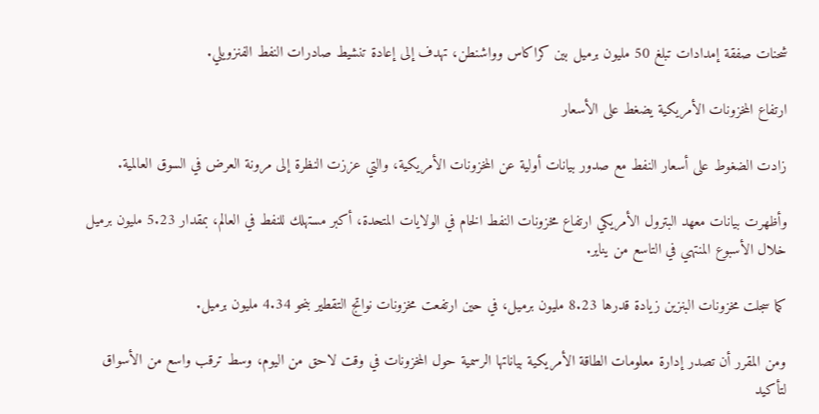شحنات صفقة إمدادات تبلغ 50 مليون برميل بين كراكاس وواشنطن، تهدف إلى إعادة تنشيط صادرات النفط الفنزويلي.

ارتفاع المخزونات الأمريكية يضغط على الأسعار

زادت الضغوط على أسعار النفط مع صدور بيانات أولية عن المخزونات الأمريكية، والتي عززت النظرة إلى مرونة العرض في السوق العالمية.

وأظهرت بيانات معهد البترول الأمريكي ارتفاع مخزونات النفط الخام في الولايات المتحدة، أكبر مستهلك للنفط في العالم، بمقدار 5.23 مليون برميل خلال الأسبوع المنتهي في التاسع من يناير.

كما سجلت مخزونات البنزين زيادة قدرها 8.23 مليون برميل، في حين ارتفعت مخزونات نواتج التقطير بنحو 4.34 مليون برميل.

ومن المقرر أن تصدر إدارة معلومات الطاقة الأمريكية بياناتها الرسمية حول المخزونات في وقت لاحق من اليوم، وسط ترقب واسع من الأسواق لتأكيد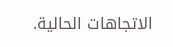الاتجاهات الحالية.